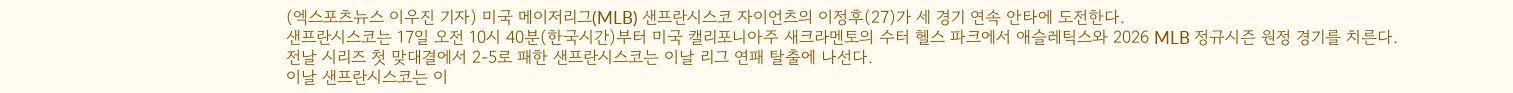(엑스포츠뉴스 이우진 기자) 미국 메이저리그(MLB) 샌프란시스코 자이언츠의 이정후(27)가 세 경기 연속 안타에 도전한다.
샌프란시스코는 17일 오전 10시 40분(한국시간)부터 미국 캘리포니아주 새크라멘토의 수터 헬스 파크에서 애슬레틱스와 2026 MLB 정규시즌 원정 경기를 치른다.
전날 시리즈 첫 맞대결에서 2-5로 패한 샌프란시스코는 이날 리그 연패 탈출에 나선다.
이날 샌프란시스코는 이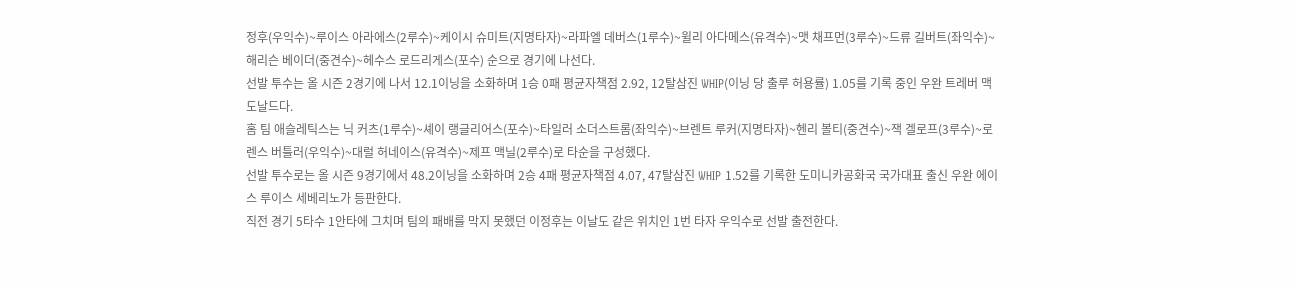정후(우익수)~루이스 아라에스(2루수)~케이시 슈미트(지명타자)~라파엘 데버스(1루수)~윌리 아다메스(유격수)~맷 채프먼(3루수)~드류 길버트(좌익수)~해리슨 베이더(중견수)~헤수스 로드리게스(포수) 순으로 경기에 나선다.
선발 투수는 올 시즌 2경기에 나서 12.1이닝을 소화하며 1승 0패 평균자책점 2.92, 12탈삼진 WHIP(이닝 당 출루 허용률) 1.05를 기록 중인 우완 트레버 맥도날드다.
홈 팀 애슬레틱스는 닉 커츠(1루수)~셰이 랭글리어스(포수)~타일러 소더스트롬(좌익수)~브렌트 루커(지명타자)~헨리 볼티(중견수)~잭 겔로프(3루수)~로렌스 버틀러(우익수)~대럴 허네이스(유격수)~제프 맥닐(2루수)로 타순을 구성했다.
선발 투수로는 올 시즌 9경기에서 48.2이닝을 소화하며 2승 4패 평균자책점 4.07, 47탈삼진 WHIP 1.52를 기록한 도미니카공화국 국가대표 출신 우완 에이스 루이스 세베리노가 등판한다.
직전 경기 5타수 1안타에 그치며 팀의 패배를 막지 못했던 이정후는 이날도 같은 위치인 1번 타자 우익수로 선발 출전한다.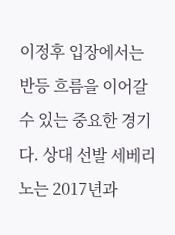이정후 입장에서는 반등 흐름을 이어갈 수 있는 중요한 경기다. 상대 선발 세베리노는 2017년과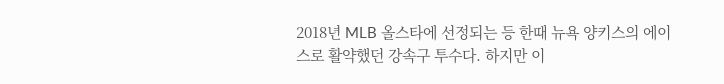2018년 MLB 올스타에 선정되는 등 한때 뉴욕 양키스의 에이스로 활약했던 강속구 투수다. 하지만 이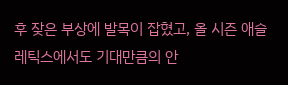후 잦은 부상에 발목이 잡혔고, 올 시즌 애슬레틱스에서도 기대만큼의 안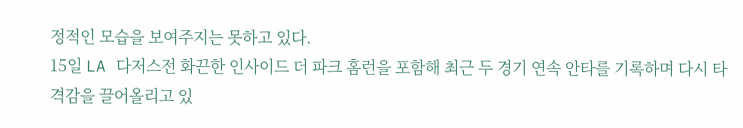정적인 모습을 보여주지는 못하고 있다.
15일 LA 다저스전 화끈한 인사이드 더 파크 홈런을 포함해 최근 두 경기 연속 안타를 기록하며 다시 타격감을 끌어올리고 있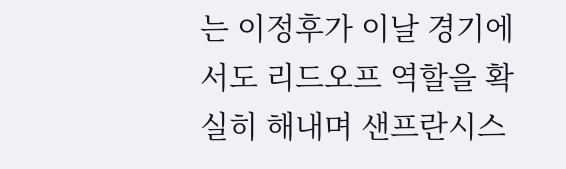는 이정후가 이날 경기에서도 리드오프 역할을 확실히 해내며 샌프란시스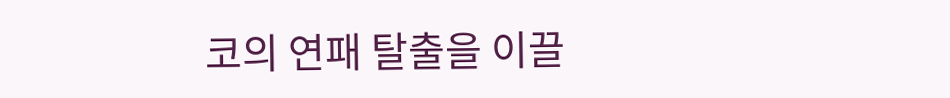코의 연패 탈출을 이끌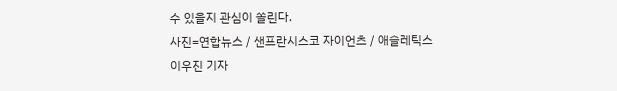수 있을지 관심이 쏠린다.
사진=연합뉴스 / 샌프란시스코 자이언츠 / 애슬레틱스
이우진 기자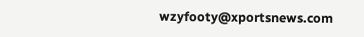wzyfooty@xportsnews.com